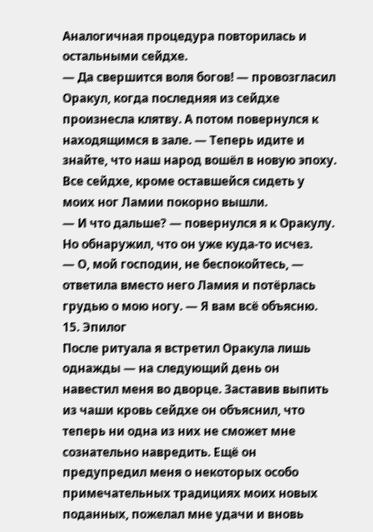Аналогичная процедура повторилась и остальными сейдхе.
— Да свершится воля богов! — провозгласил Оракул, когда последняя из сейдхе произнесла клятву. А потом повернулся к находящимся в зале. — Теперь идите и знайте, что наш народ вошёл в новую эпоху.
Все сейдхе, кроме оставшейся сидеть у моих ног Ламии покорно вышли.
— И что дальше? — повернулся я к Оракулу. Но обнаружил, что он уже куда-то исчез.
— О, мой господин, не беспокойтесь, — ответила вместо него Ламия и потёрлась грудью о мою ногу. — Я вам всё объясню.
15. Эпилог
После ритуала я встретил Оракула лишь однажды — на следующий день он навестил меня во дворце. Заставив выпить из чаши кровь сейдхе он объяснил, что теперь ни одна из них не сможет мне сознательно навредить. Ещё он предупредил меня о некоторых особо примечательных традициях моих новых поданных, пожелал мне удачи и вновь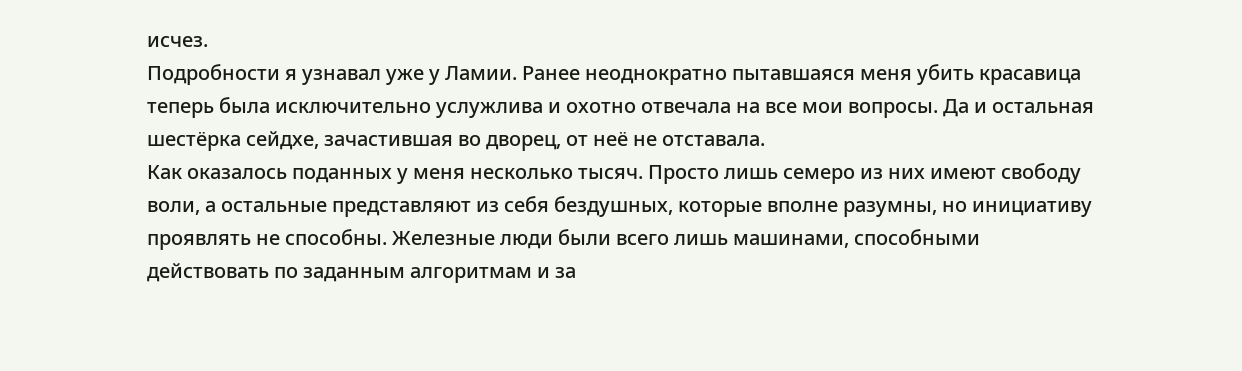исчез.
Подробности я узнавал уже у Ламии. Ранее неоднократно пытавшаяся меня убить красавица теперь была исключительно услужлива и охотно отвечала на все мои вопросы. Да и остальная шестёрка сейдхе, зачастившая во дворец, от неё не отставала.
Как оказалось поданных у меня несколько тысяч. Просто лишь семеро из них имеют свободу воли, а остальные представляют из себя бездушных, которые вполне разумны, но инициативу проявлять не способны. Железные люди были всего лишь машинами, способными действовать по заданным алгоритмам и за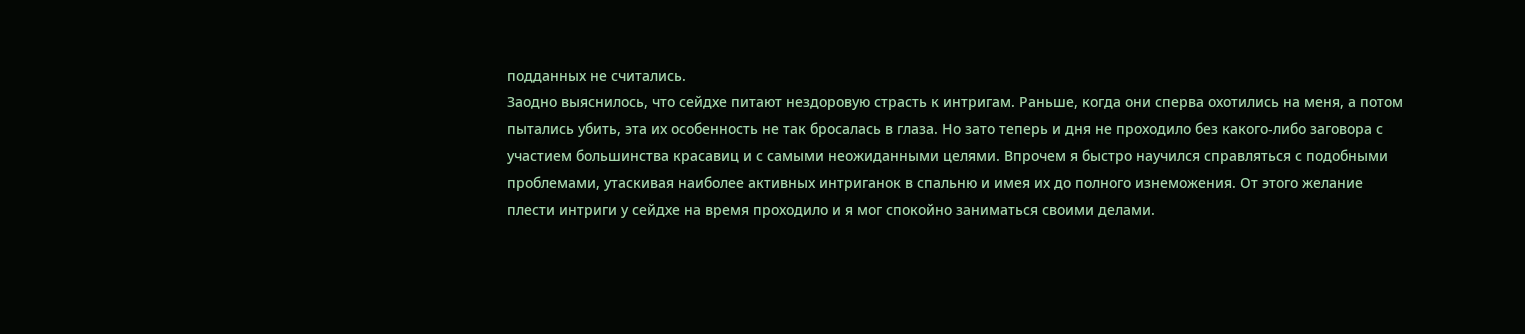подданных не считались.
Заодно выяснилось, что сейдхе питают нездоровую страсть к интригам. Раньше, когда они сперва охотились на меня, а потом пытались убить, эта их особенность не так бросалась в глаза. Но зато теперь и дня не проходило без какого-либо заговора с участием большинства красавиц и с самыми неожиданными целями. Впрочем я быстро научился справляться с подобными проблемами, утаскивая наиболее активных интриганок в спальню и имея их до полного изнеможения. От этого желание плести интриги у сейдхе на время проходило и я мог спокойно заниматься своими делами.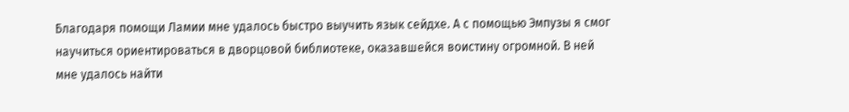Благодаря помощи Ламии мне удалось быстро выучить язык сейдхе. А с помощью Эмпузы я смог научиться ориентироваться в дворцовой библиотеке, оказавшейся воистину огромной. В ней мне удалось найти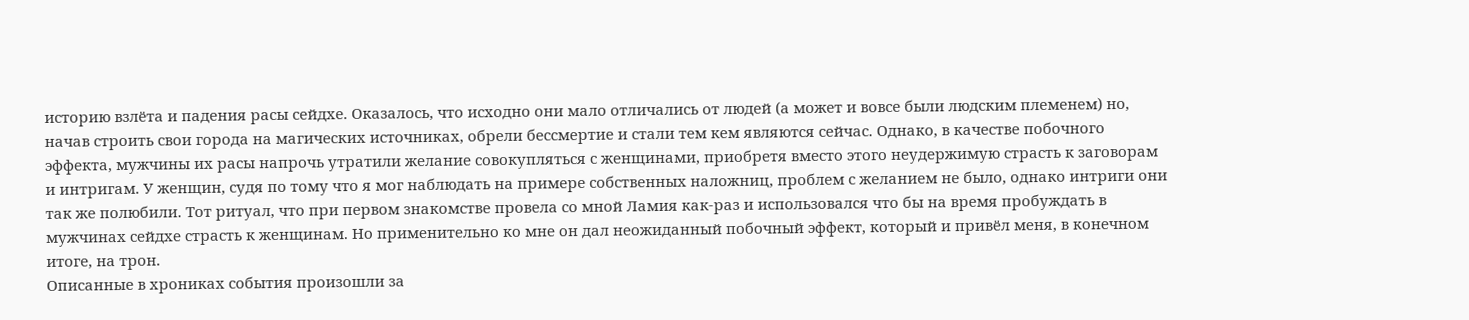историю взлёта и падения расы сейдхе. Оказалось, что исходно они мало отличались от людей (а может и вовсе были людским племенем) но, начав строить свои города на магических источниках, обрели бессмертие и стали тем кем являются сейчас. Однако, в качестве побочного эффекта, мужчины их расы напрочь утратили желание совокупляться с женщинами, приобретя вместо этого неудержимую страсть к заговорам и интригам. У женщин, судя по тому что я мог наблюдать на примере собственных наложниц, проблем с желанием не было, однако интриги они так же полюбили. Тот ритуал, что при первом знакомстве провела со мной Ламия как-раз и использовался что бы на время пробуждать в мужчинах сейдхе страсть к женщинам. Но применительно ко мне он дал неожиданный побочный эффект, который и привёл меня, в конечном итоге, на трон.
Описанные в хрониках события произошли за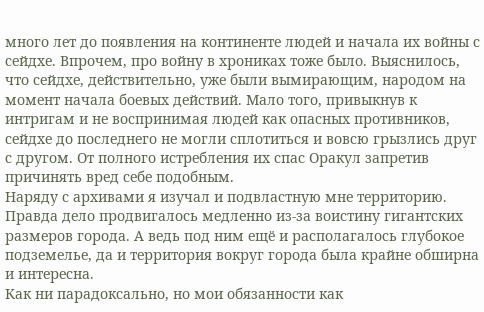много лет до появления на континенте людей и начала их войны с сейдхе. Впрочем, про войну в хрониках тоже было. Выяснилось, что сейдхе, действительно, уже были вымирающим, народом на момент начала боевых действий. Мало того, привыкнув к интригам и не воспринимая людей как опасных противников, сейдхе до последнего не могли сплотиться и вовсю грызлись друг с другом. От полного истребления их спас Оракул запретив причинять вред себе подобным.
Наряду с архивами я изучал и подвластную мне территорию. Правда дело продвигалось медленно из-за воистину гигантских размеров города. А ведь под ним ещё и располагалось глубокое подземелье, да и территория вокруг города была крайне обширна и интересна.
Как ни парадоксально, но мои обязанности как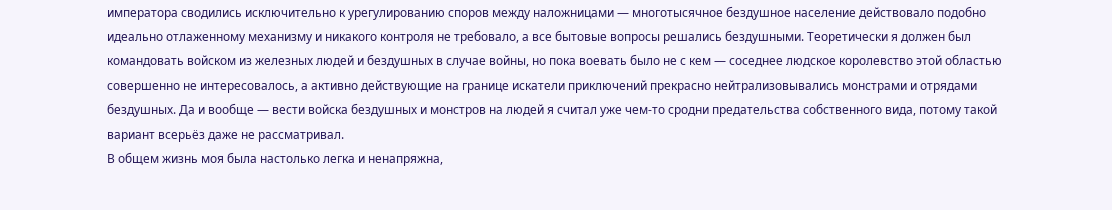императора сводились исключительно к урегулированию споров между наложницами — многотысячное бездушное население действовало подобно идеально отлаженному механизму и никакого контроля не требовало, а все бытовые вопросы решались бездушными. Теоретически я должен был командовать войском из железных людей и бездушных в случае войны, но пока воевать было не с кем — соседнее людское королевство этой областью совершенно не интересовалось, а активно действующие на границе искатели приключений прекрасно нейтрализовывались монстрами и отрядами бездушных. Да и вообще — вести войска бездушных и монстров на людей я считал уже чем-то сродни предательства собственного вида, потому такой вариант всерьёз даже не рассматривал.
В общем жизнь моя была настолько легка и ненапряжна,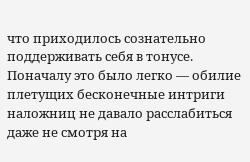что приходилось сознательно поддерживать себя в тонусе. Поначалу это было легко — обилие плетущих бесконечные интриги наложниц не давало расслабиться даже не смотря на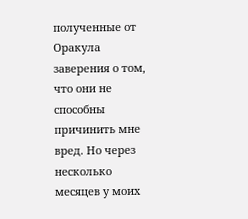полученные от Оракула заверения о том, что они не способны причинить мне вред. Но через несколько месяцев у моих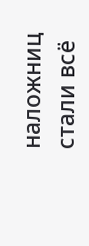наложниц стали всё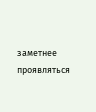заметнее проявляться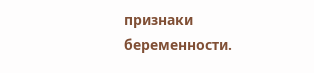признаки беременности.